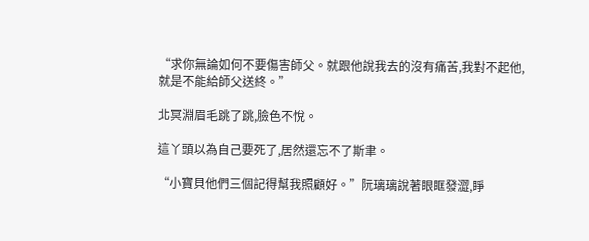“求你無論如何不要傷害師父。就跟他說我去的沒有痛苦,我對不起他,就是不能給師父送終。”

北冥淵眉毛跳了跳,臉色不悅。

這丫頭以為自己要死了,居然還忘不了斯聿。

“小寶貝他們三個記得幫我照顧好。”阮璃璃說著眼眶發澀,睜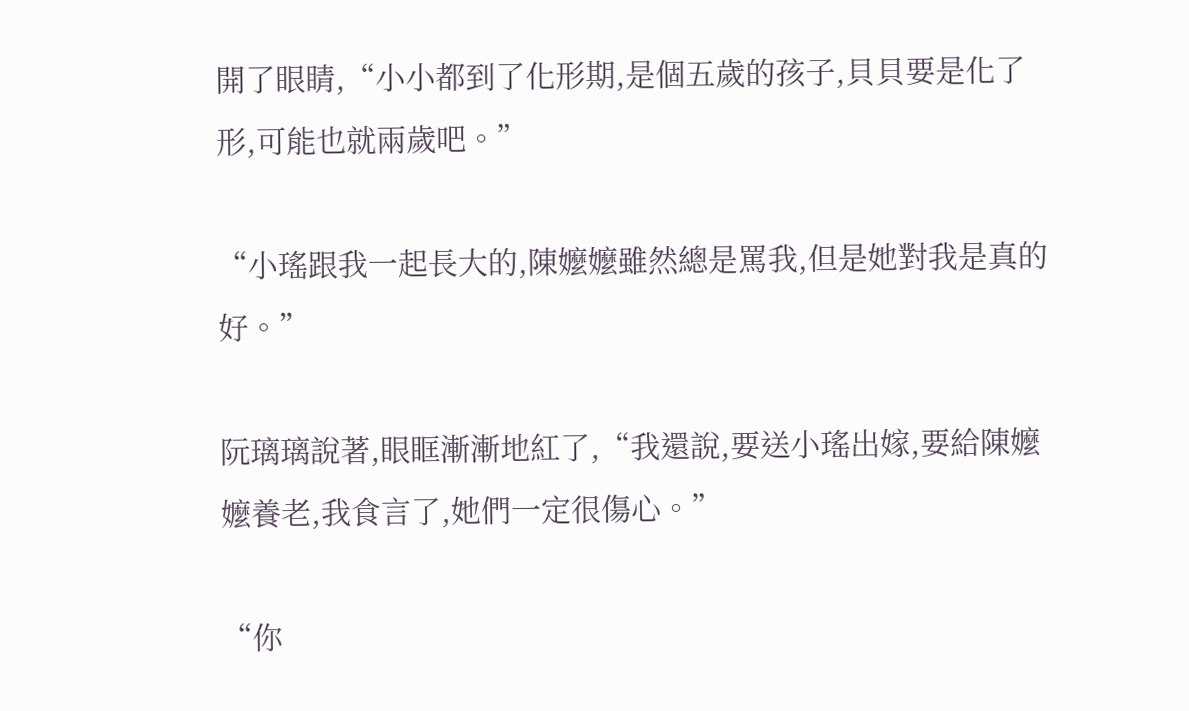開了眼睛,“小小都到了化形期,是個五歲的孩子,貝貝要是化了形,可能也就兩歲吧。”

“小瑤跟我一起長大的,陳嬤嬤雖然總是罵我,但是她對我是真的好。”

阮璃璃說著,眼眶漸漸地紅了,“我還說,要送小瑤出嫁,要給陳嬤嬤養老,我食言了,她們一定很傷心。”

“你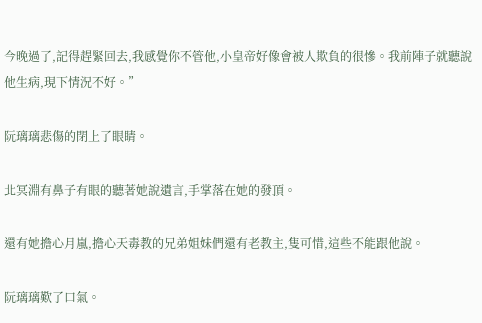今晚過了,記得趕緊回去,我感覺你不管他,小皇帝好像會被人欺負的很慘。我前陣子就聽說他生病,現下情況不好。”

阮璃璃悲傷的閉上了眼睛。

北冥淵有鼻子有眼的聽著她說遺言,手掌落在她的發頂。

還有她擔心月嵐,擔心天毒教的兄弟姐妹們還有老教主,隻可惜,這些不能跟他說。

阮璃璃歎了口氣。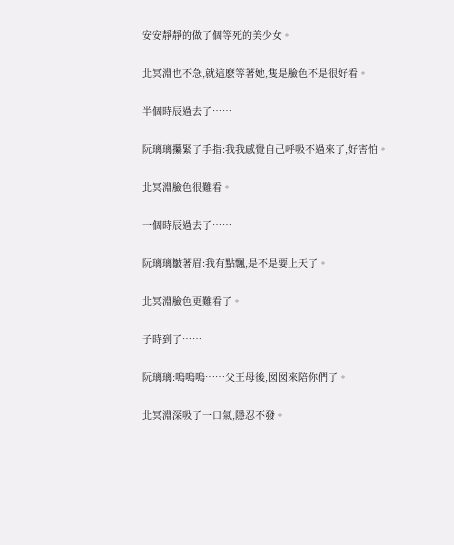安安靜靜的做了個等死的美少女。

北冥淵也不急,就這麽等著她,隻是臉色不是很好看。

半個時辰過去了……

阮璃璃攥緊了手指:我我感覺自己呼吸不過來了,好害怕。

北冥淵臉色很難看。

一個時辰過去了……

阮璃璃皺著眉:我有點飄,是不是要上天了。

北冥淵臉色更難看了。

子時到了……

阮璃璃:嗚嗚嗚……父王母後,囡囡來陪你們了。

北冥淵深吸了一口氣,隱忍不發。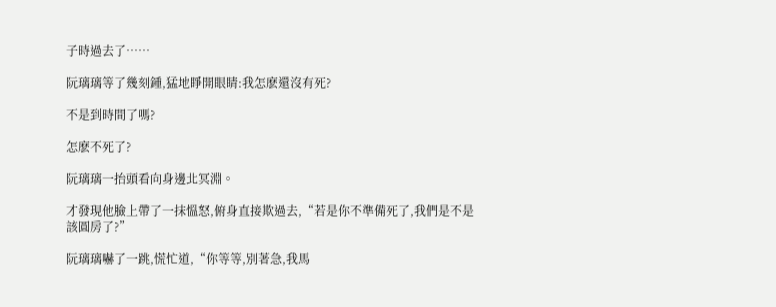子時過去了……

阮璃璃等了幾刻鍾,猛地睜開眼睛:我怎麽還沒有死?

不是到時間了嗎?

怎麽不死了?

阮璃璃一抬頭看向身邊北冥淵。

才發現他臉上帶了一抹慍怒,俯身直接欺過去,“若是你不準備死了,我們是不是該圓房了?”

阮璃璃嚇了一跳,慌忙道,“你等等,別著急,我馬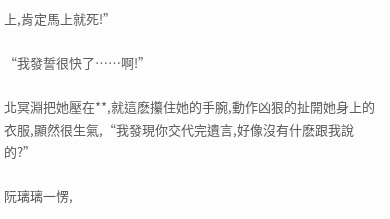上,肯定馬上就死!”

“我發誓很快了……啊!”

北冥淵把她壓在**,就這麽攥住她的手腕,動作凶狠的扯開她身上的衣服,顯然很生氣,“我發現你交代完遺言,好像沒有什麽跟我說的?”

阮璃璃一愣,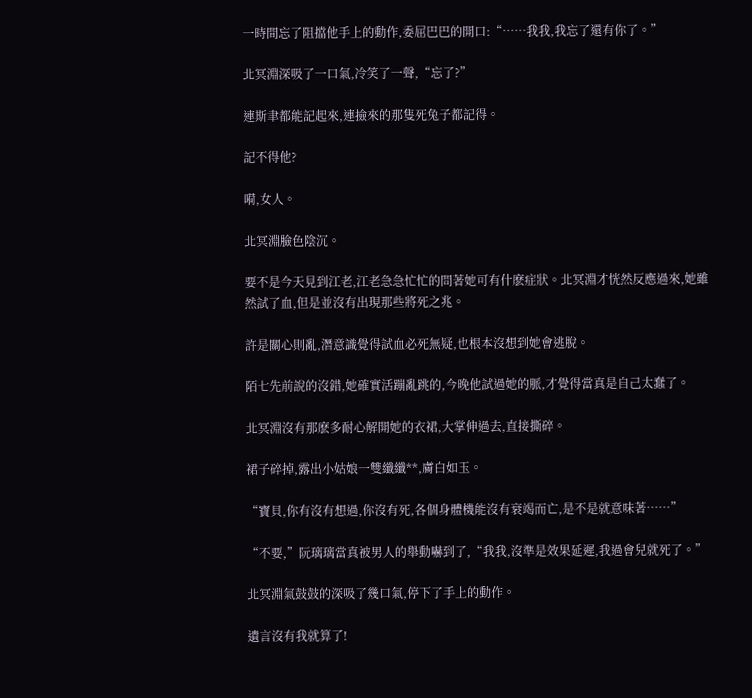一時間忘了阻擋他手上的動作,委屈巴巴的開口:“……我我,我忘了還有你了。”

北冥淵深吸了一口氣,冷笑了一聲,“忘了?”

連斯聿都能記起來,連撿來的那隻死兔子都記得。

記不得他?

嗬,女人。

北冥淵臉色陰沉。

要不是今天見到江老,江老急急忙忙的問著她可有什麽症狀。北冥淵才恍然反應過來,她雖然試了血,但是並沒有出現那些將死之兆。

許是關心則亂,潛意識覺得試血必死無疑,也根本沒想到她會逃脫。

陌七先前說的沒錯,她確實活蹦亂跳的,今晚他試過她的脈,才覺得當真是自己太蠢了。

北冥淵沒有那麽多耐心解開她的衣裙,大掌伸過去,直接撕碎。

裙子碎掉,露出小姑娘一雙纖纖**,膚白如玉。

“寶貝,你有沒有想過,你沒有死,各個身體機能沒有衰竭而亡,是不是就意味著……”

“不要,”阮璃璃當真被男人的舉動嚇到了,“我我,沒準是效果延遲,我過會兒就死了。”

北冥淵氣鼓鼓的深吸了幾口氣,停下了手上的動作。

遺言沒有我就算了!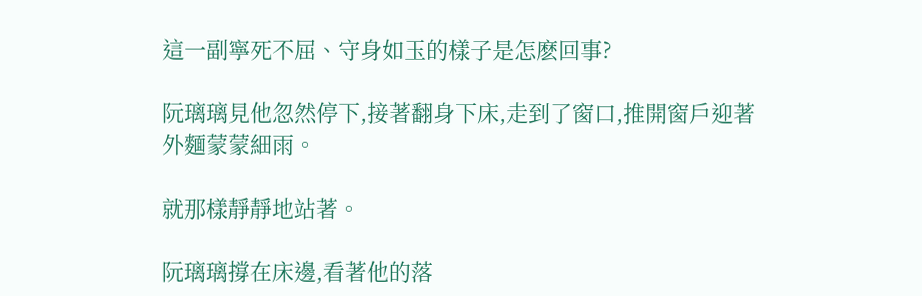這一副寧死不屈、守身如玉的樣子是怎麽回事?

阮璃璃見他忽然停下,接著翻身下床,走到了窗口,推開窗戶迎著外麵蒙蒙細雨。

就那樣靜靜地站著。

阮璃璃撐在床邊,看著他的落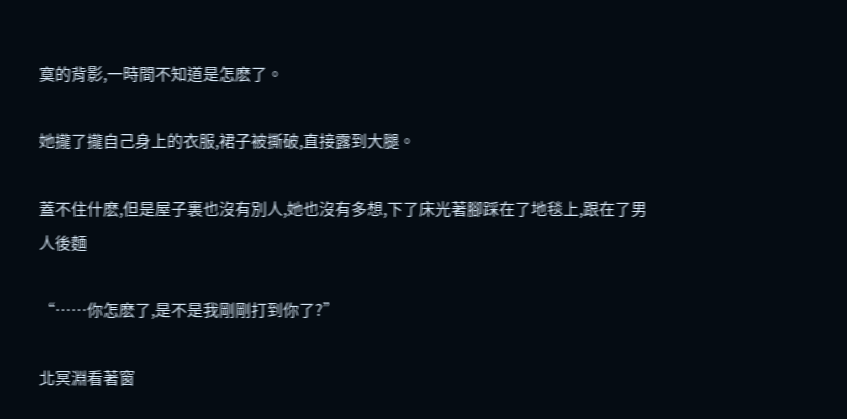寞的背影,一時間不知道是怎麽了。

她攏了攏自己身上的衣服,裙子被撕破,直接露到大腿。

蓋不住什麽,但是屋子裏也沒有別人,她也沒有多想,下了床光著腳踩在了地毯上,跟在了男人後麵

“……你怎麽了,是不是我剛剛打到你了?”

北冥淵看著窗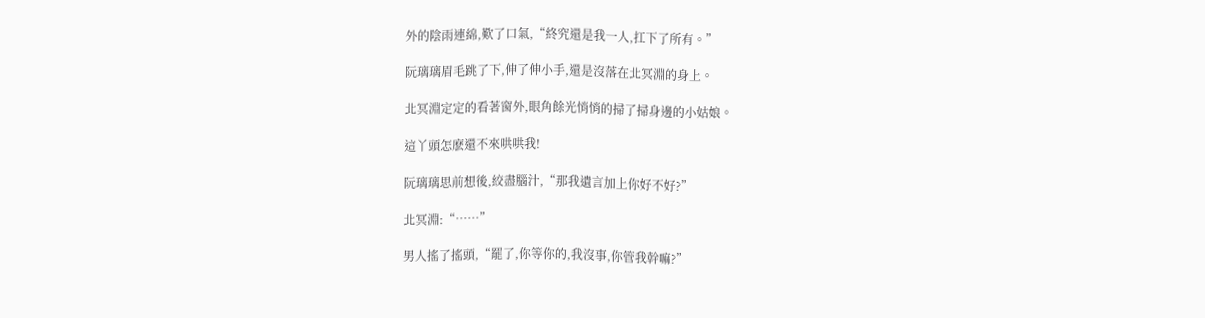外的陰雨連綿,歎了口氣,“終究還是我一人,扛下了所有。”

阮璃璃眉毛跳了下,伸了伸小手,還是沒落在北冥淵的身上。

北冥淵定定的看著窗外,眼角餘光悄悄的掃了掃身邊的小姑娘。

這丫頭怎麽還不來哄哄我!

阮璃璃思前想後,絞盡腦汁,“那我遺言加上你好不好?”

北冥淵:“……”

男人搖了搖頭,“罷了,你等你的,我沒事,你管我幹嘛?”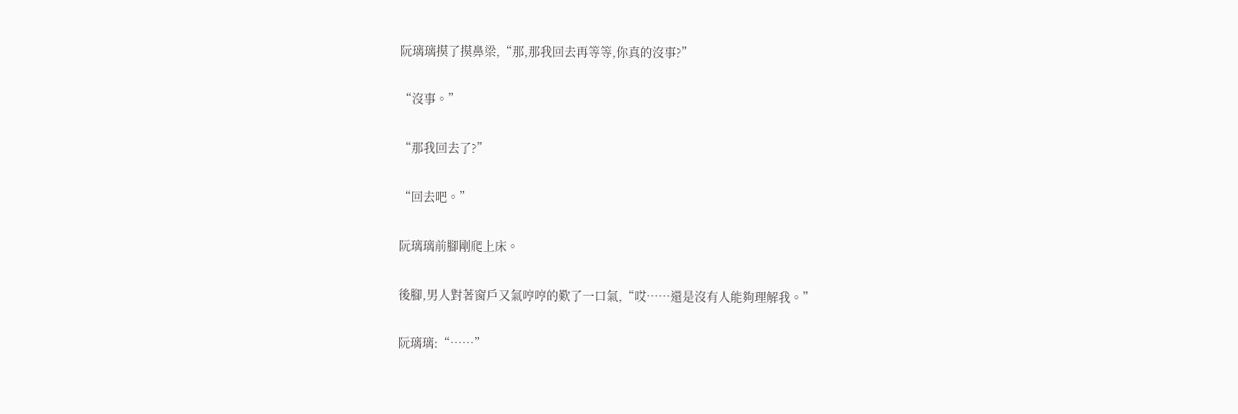阮璃璃摸了摸鼻梁,“那,那我回去再等等,你真的沒事?”

“沒事。”

“那我回去了?”

“回去吧。”

阮璃璃前腳剛爬上床。

後腳,男人對著窗戶又氣哼哼的歎了一口氣,“哎……還是沒有人能夠理解我。”

阮璃璃:“……”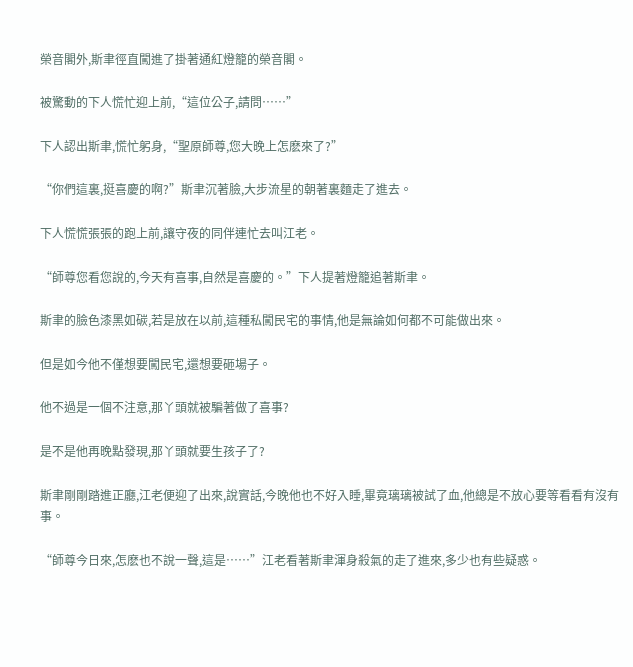榮音閣外,斯聿徑直闖進了掛著通紅燈籠的榮音閣。

被驚動的下人慌忙迎上前,“這位公子,請問……”

下人認出斯聿,慌忙躬身,“聖原師尊,您大晚上怎麽來了?”

“你們這裏,挺喜慶的啊?”斯聿沉著臉,大步流星的朝著裏麵走了進去。

下人慌慌張張的跑上前,讓守夜的同伴連忙去叫江老。

“師尊您看您說的,今天有喜事,自然是喜慶的。”下人提著燈籠追著斯聿。

斯聿的臉色漆黑如碳,若是放在以前,這種私闖民宅的事情,他是無論如何都不可能做出來。

但是如今他不僅想要闖民宅,還想要砸場子。

他不過是一個不注意,那丫頭就被騙著做了喜事?

是不是他再晚點發現,那丫頭就要生孩子了?

斯聿剛剛踏進正廳,江老便迎了出來,說實話,今晚他也不好入睡,畢竟璃璃被試了血,他總是不放心要等看看有沒有事。

“師尊今日來,怎麽也不說一聲,這是……”江老看著斯聿渾身殺氣的走了進來,多少也有些疑惑。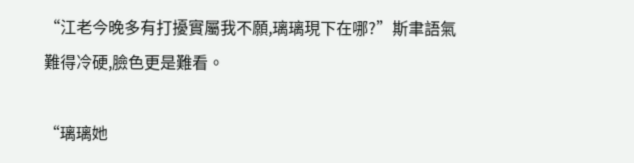“江老今晚多有打擾實屬我不願,璃璃現下在哪?”斯聿語氣難得冷硬,臉色更是難看。

“璃璃她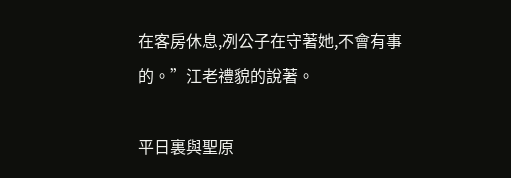在客房休息,冽公子在守著她,不會有事的。”江老禮貌的說著。

平日裏與聖原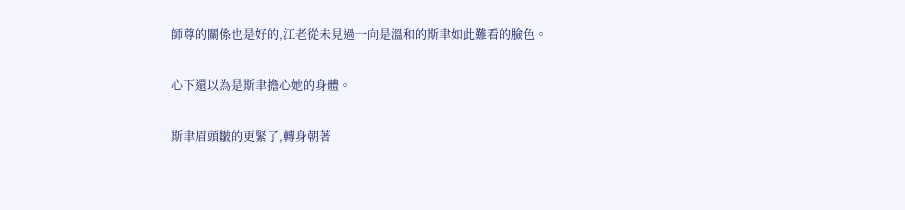師尊的關係也是好的,江老從未見過一向是溫和的斯聿如此難看的臉色。

心下還以為是斯聿擔心她的身體。

斯聿眉頭皺的更緊了,轉身朝著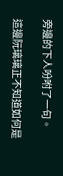旁邊的下人吩咐了一句。

這邊阮璃璃正不知道如何是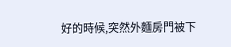好的時候,突然外麵房門被下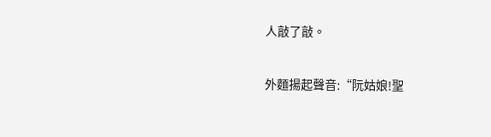人敲了敲。

外麵揚起聲音:“阮姑娘!聖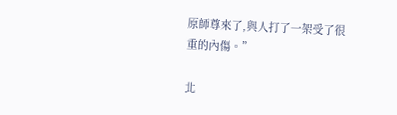原師尊來了,與人打了一架受了很重的內傷。”

北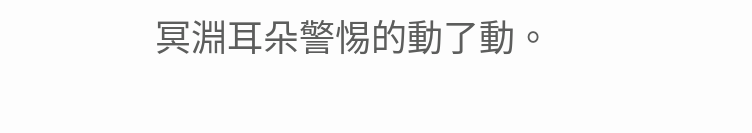冥淵耳朵警惕的動了動。